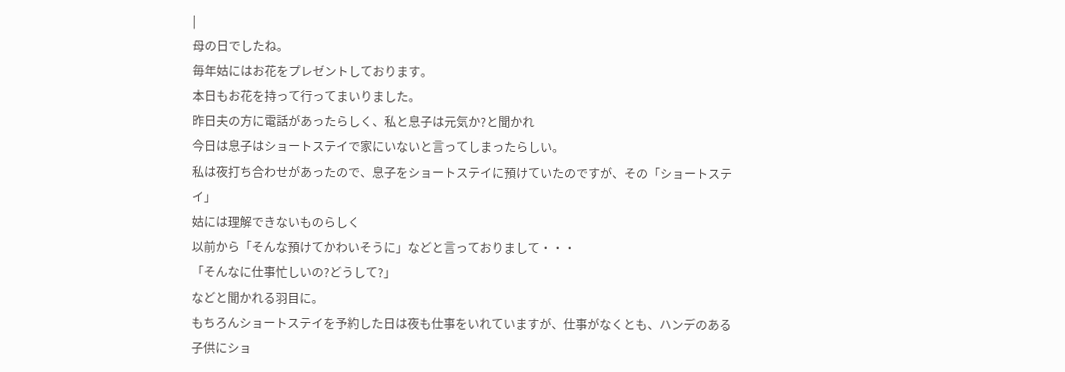|
母の日でしたね。
毎年姑にはお花をプレゼントしております。
本日もお花を持って行ってまいりました。
昨日夫の方に電話があったらしく、私と息子は元気か?と聞かれ
今日は息子はショートステイで家にいないと言ってしまったらしい。
私は夜打ち合わせがあったので、息子をショートステイに預けていたのですが、その「ショートステイ」
姑には理解できないものらしく
以前から「そんな預けてかわいそうに」などと言っておりまして・・・
「そんなに仕事忙しいの?どうして?」
などと聞かれる羽目に。
もちろんショートステイを予約した日は夜も仕事をいれていますが、仕事がなくとも、ハンデのある子供にショ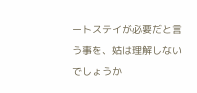ートステイが必要だと言う事を、姑は理解しないでしょうか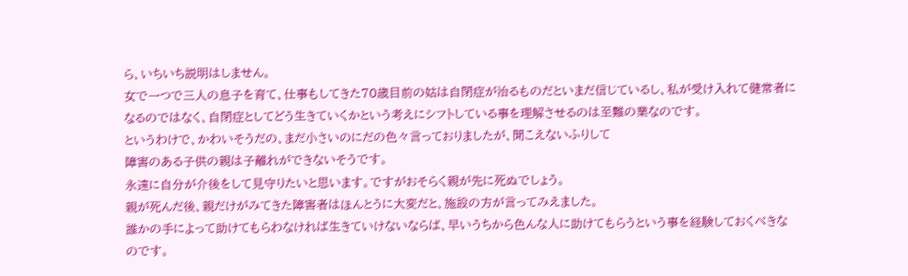ら、いちいち説明はしません。
女で一つで三人の息子を育て、仕事もしてきた70歳目前の姑は自閉症が治るものだといまだ信じているし、私が受け入れて健常者になるのではなく、自閉症としてどう生きていくかという考えにシフトしている事を理解させるのは至難の業なのです。
というわけで、かわいそうだの、まだ小さいのにだの色々言っておりましたが、聞こえないふりして
障害のある子供の親は子離れができないそうです。
永遠に自分が介後をして見守りたいと思います。ですがおそらく親が先に死ぬでしょう。
親が死んだ後、親だけがみてきた障害者はほんとうに大変だと、施設の方が言ってみえました。
誰かの手によって助けてもらわなければ生きていけないならば、早いうちから色んな人に助けてもらうという事を経験しておくべきなのです。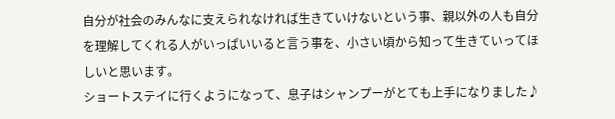自分が社会のみんなに支えられなければ生きていけないという事、親以外の人も自分を理解してくれる人がいっぱいいると言う事を、小さい頃から知って生きていってほしいと思います。
ショートステイに行くようになって、息子はシャンプーがとても上手になりました♪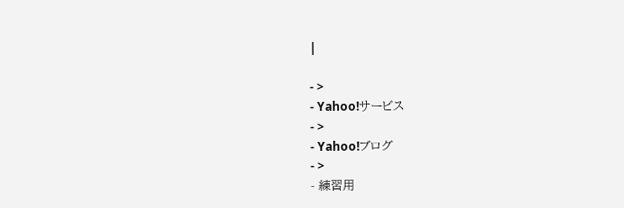|

- >
- Yahoo!サービス
- >
- Yahoo!ブログ
- >
- 練習用